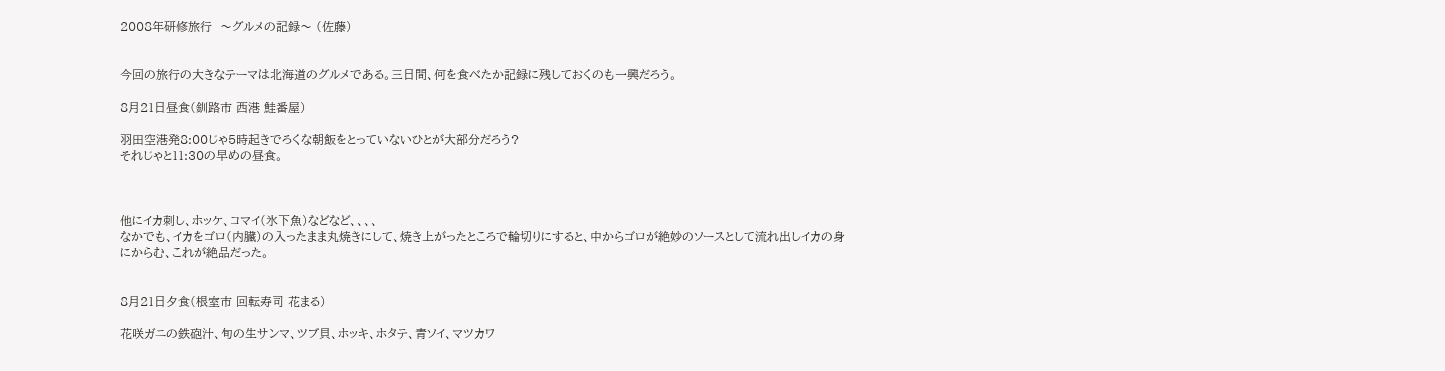2008年研修旅行  〜グルメの記録〜 (佐藤)


今回の旅行の大きなテーマは北海道のグルメである。三日間、何を食べたか記録に残しておくのも一興だろう。

8月21日昼食(釧路市 西港 鮭番屋)

羽田空港発8:00じゃ5時起きでろくな朝飯をとっていないひとが大部分だろう?
それじゃと11:30の早めの昼食。



他にイカ刺し、ホッケ、コマイ(氷下魚)などなど、、、、
なかでも、イカをゴロ(内臓)の入ったまま丸焼きにして、焼き上がったところで輪切りにすると、中からゴロが絶妙のソースとして流れ出しイカの身にからむ、これが絶品だった。


8月21日夕食(根室市 回転寿司 花まる)

花咲ガニの鉄砲汁、旬の生サンマ、ツブ貝、ホッキ、ホタテ、青ソイ、マツカワ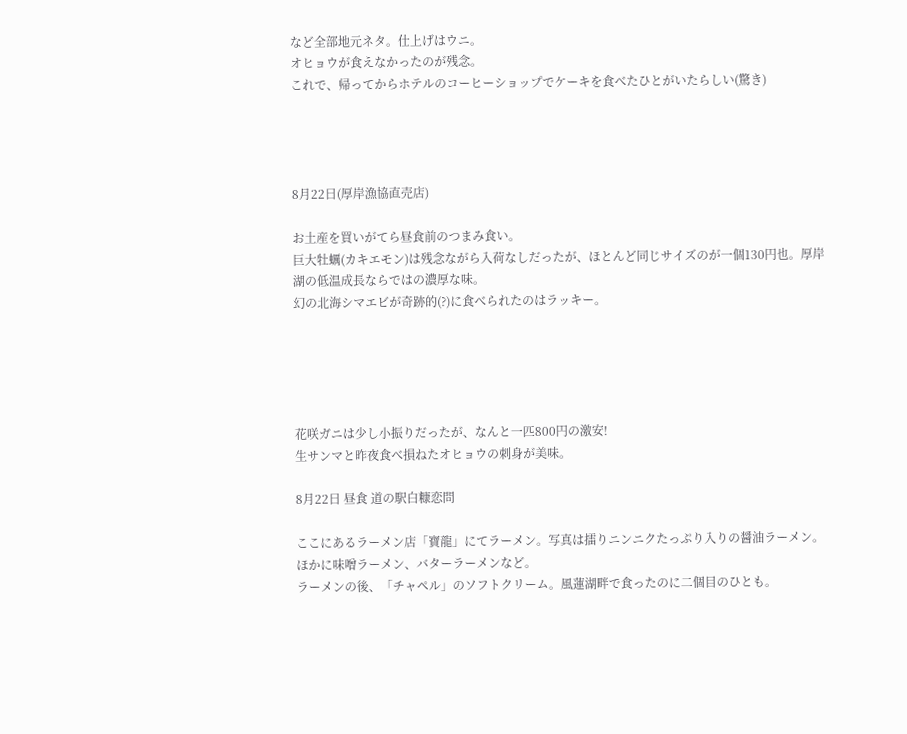など全部地元ネタ。仕上げはウニ。
オヒョウが食えなかったのが残念。
これで、帰ってからホテルのコーヒーショップでケーキを食べたひとがいたらしい(驚き)




8月22日(厚岸漁協直売店)

お土産を買いがてら昼食前のつまみ食い。
巨大牡蠣(カキエモン)は残念ながら入荷なしだったが、ほとんど同じサイズのが一個130円也。厚岸湖の低温成長ならではの濃厚な味。
幻の北海シマエビが奇跡的(?)に食べられたのはラッキー。





花咲ガニは少し小振りだったが、なんと一匹800円の激安!
生サンマと昨夜食べ損ねたオヒョウの刺身が美味。

8月22日 昼食 道の駅白糠恋問

ここにあるラーメン店「寶龍」にてラーメン。写真は擂りニンニクたっぷり入りの醤油ラーメン。
ほかに味噌ラーメン、バターラーメンなど。
ラーメンの後、「チャペル」のソフトクリーム。風蓮湖畔で食ったのに二個目のひとも。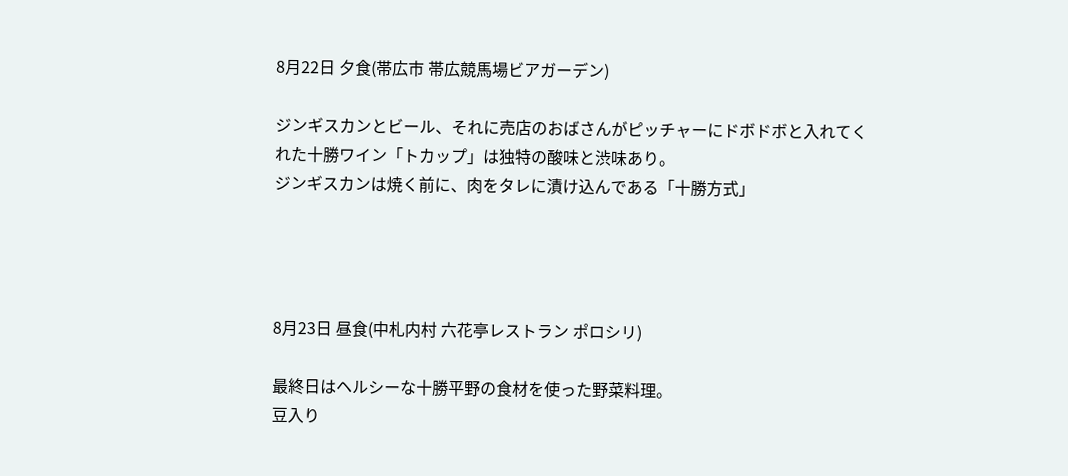8月22日 夕食(帯広市 帯広競馬場ビアガーデン)

ジンギスカンとビール、それに売店のおばさんがピッチャーにドボドボと入れてくれた十勝ワイン「トカップ」は独特の酸味と渋味あり。
ジンギスカンは焼く前に、肉をタレに漬け込んである「十勝方式」




8月23日 昼食(中札内村 六花亭レストラン ポロシリ)

最終日はヘルシーな十勝平野の食材を使った野菜料理。
豆入り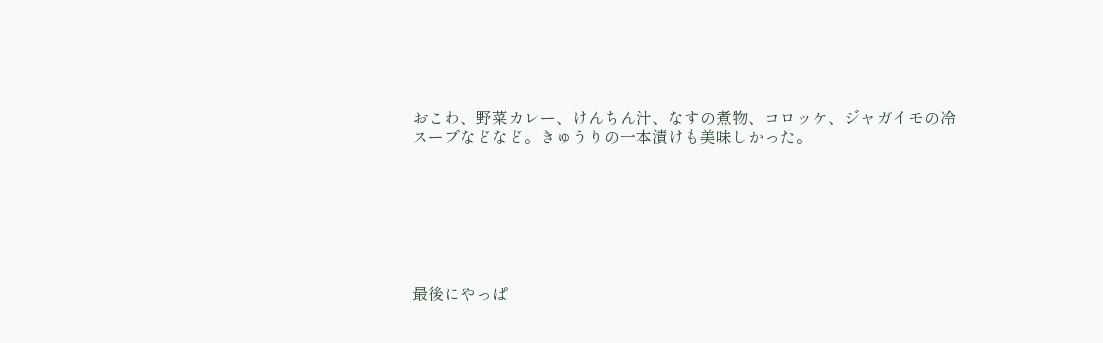おこわ、野菜カレー、けんちん汁、なすの煮物、コロッケ、ジャガイモの冷スープなどなど。きゅうりの一本漬けも美味しかった。







最後にやっぱ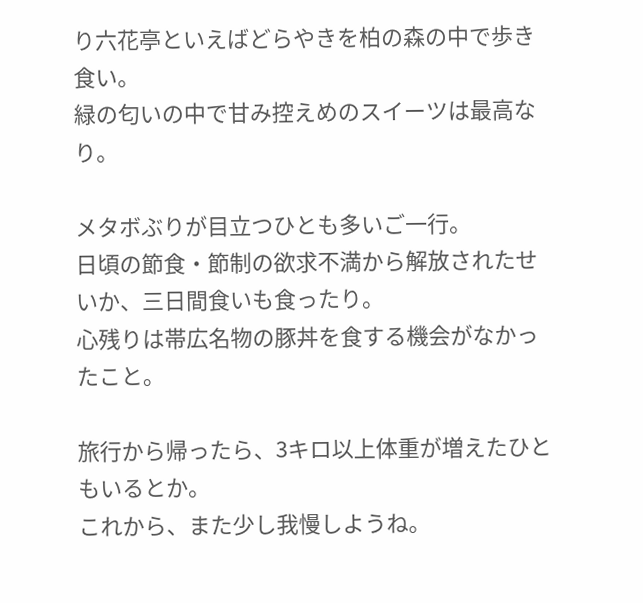り六花亭といえばどらやきを柏の森の中で歩き食い。
緑の匂いの中で甘み控えめのスイーツは最高なり。

メタボぶりが目立つひとも多いご一行。
日頃の節食・節制の欲求不満から解放されたせいか、三日間食いも食ったり。
心残りは帯広名物の豚丼を食する機会がなかったこと。

旅行から帰ったら、3キロ以上体重が増えたひともいるとか。
これから、また少し我慢しようね。